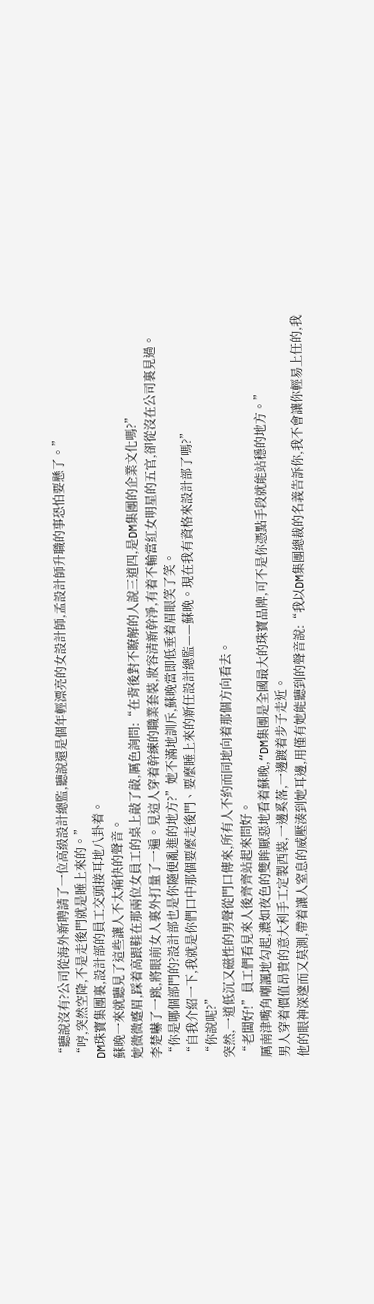“聽說沒有?公司從海外新聘請了一位高級設計總監,聽說還是個年輕漂亮的女設計師,孟設計師升職的事恐怕要懸了。”
“哼,突然空降,不是走後門就是睡上來的。”
DM珠寶集團裏,設計部的員工交頭接耳地八卦着。
蘇晚一來就聽見了這些讓人不太痛快的聲音。
她微微蹙眉,踩着高跟鞋在那兩位女員工的桌上敲了敲,厲色詢問:“在背後對不瞭解的人說三道四,是DM集團的企業文化嗎?”
李楚嚇了一跳,將眼前女人裏外打量了一遍。見這人穿着幹練的職業套裝,妝容清新幹淨,有着不輸當紅女明星的五官,卻從沒在公司裏見過。
“你是哪個部門的?設計部也是你隨便亂進的地方?”她不滿地訓斥,蘇晚當即低垂着眉眼笑了笑。
“自我介紹一下,我就是你們口中那個要麼走後門、要麼睡上來的新任設計總監——蘇晚。現在我有資格來設計部了嗎?”
“你說呢?”
突然,一道低沉又磁性的男聲從門口傳來,所有人不約而同地向着那個方向看去。
“老闆好!”員工們看見來人後齊齊站起來問好。
厲南津嘴角嘲諷地勾起,濃如夜色的雙眸厭惡地看着蘇晚,“DM集團是全國最大的珠寶品牌,可不是你憑點手段就能站穩的地方。”
男人穿着價值昂貴的意大利手工定製西裝,一邊奚落,一邊踱着步子走近。
他的眼神深邃而又莫測,帶着讓人窒息的威壓湊到她耳邊,用僅有她能聽到的聲音說:“我以DM集團總裁的名義告訴你,我不會讓你輕易上任的,我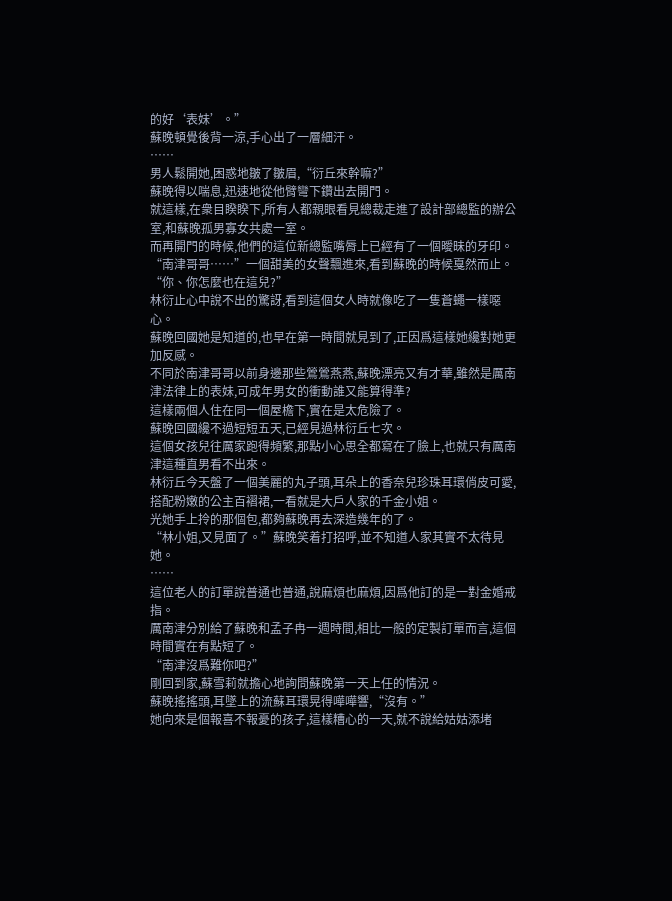的好‘表妹’。”
蘇晚頓覺後背一涼,手心出了一層細汗。
……
男人鬆開她,困惑地皺了皺眉,“衍丘來幹嘛?”
蘇晚得以喘息,迅速地從他臂彎下鑽出去開門。
就這樣,在衆目睽睽下,所有人都親眼看見總裁走進了設計部總監的辦公室,和蘇晚孤男寡女共處一室。
而再開門的時候,他們的這位新總監嘴脣上已經有了一個曖昧的牙印。
“南津哥哥……”一個甜美的女聲飄進來,看到蘇晚的時候戛然而止。
“你、你怎麼也在這兒?”
林衍止心中說不出的驚訝,看到這個女人時就像吃了一隻蒼蠅一樣噁心。
蘇晚回國她是知道的,也早在第一時間就見到了,正因爲這樣她纔對她更加反感。
不同於南津哥哥以前身邊那些鶯鶯燕燕,蘇晚漂亮又有才華,雖然是厲南津法律上的表妹,可成年男女的衝動誰又能算得準?
這樣兩個人住在同一個屋檐下,實在是太危險了。
蘇晚回國纔不過短短五天,已經見過林衍丘七次。
這個女孩兒往厲家跑得頻繁,那點小心思全都寫在了臉上,也就只有厲南津這種直男看不出來。
林衍丘今天盤了一個美麗的丸子頭,耳朵上的香奈兒珍珠耳環俏皮可愛,搭配粉嫩的公主百褶裙,一看就是大戶人家的千金小姐。
光她手上拎的那個包,都夠蘇晚再去深造幾年的了。
“林小姐,又見面了。”蘇晚笑着打招呼,並不知道人家其實不太待見她。
……
這位老人的訂單說普通也普通,說麻煩也麻煩,因爲他訂的是一對金婚戒指。
厲南津分別給了蘇晚和孟子冉一週時間,相比一般的定製訂單而言,這個時間實在有點短了。
“南津沒爲難你吧?”
剛回到家,蘇雪莉就擔心地詢問蘇晚第一天上任的情況。
蘇晚搖搖頭,耳墜上的流蘇耳環晃得嘩嘩響,“沒有。”
她向來是個報喜不報憂的孩子,這樣糟心的一天,就不說給姑姑添堵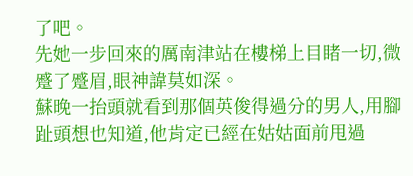了吧。
先她一步回來的厲南津站在樓梯上目睹一切,微蹙了蹙眉,眼神諱莫如深。
蘇晚一抬頭就看到那個英俊得過分的男人,用腳趾頭想也知道,他肯定已經在姑姑面前甩過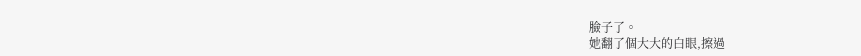臉子了。
她翻了個大大的白眼,擦過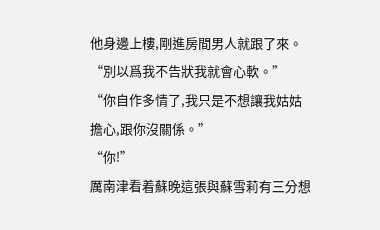他身邊上樓,剛進房間男人就跟了來。
“別以爲我不告狀我就會心軟。”
“你自作多情了,我只是不想讓我姑姑擔心,跟你沒關係。”
“你!”
厲南津看着蘇晚這張與蘇雪莉有三分想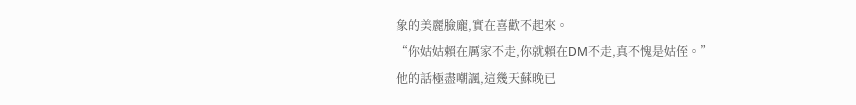象的美麗臉龐,實在喜歡不起來。
“你姑姑賴在厲家不走,你就賴在DM不走,真不愧是姑侄。”
他的話極盡嘲諷,這幾天蘇晚已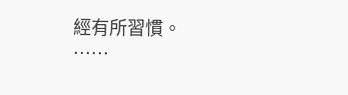經有所習慣。
……